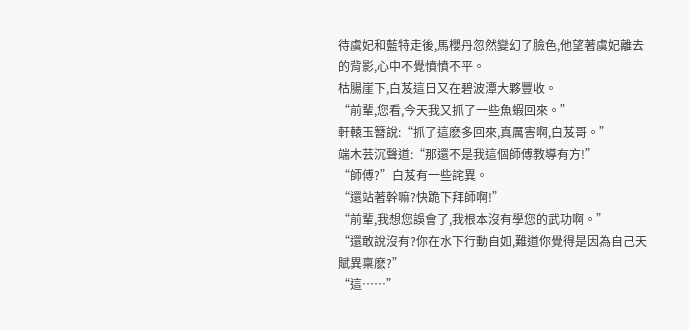待虞妃和藍特走後,馬櫻丹忽然變幻了臉色,他望著虞妃離去的背影,心中不覺憤憤不平。
枯腸崖下,白芨這日又在碧波潭大夥豐收。
“前輩,您看,今天我又抓了一些魚蝦回來。”
軒轅玉簪說:“抓了這麽多回來,真厲害啊,白芨哥。”
端木芸沉聲道:“那還不是我這個師傅教導有方!”
“師傅?”白芨有一些詫異。
“還站著幹嘛?快跪下拜師啊!”
“前輩,我想您誤會了,我根本沒有學您的武功啊。”
“還敢說沒有?你在水下行動自如,難道你覺得是因為自己天賦異稟麽?”
“這……”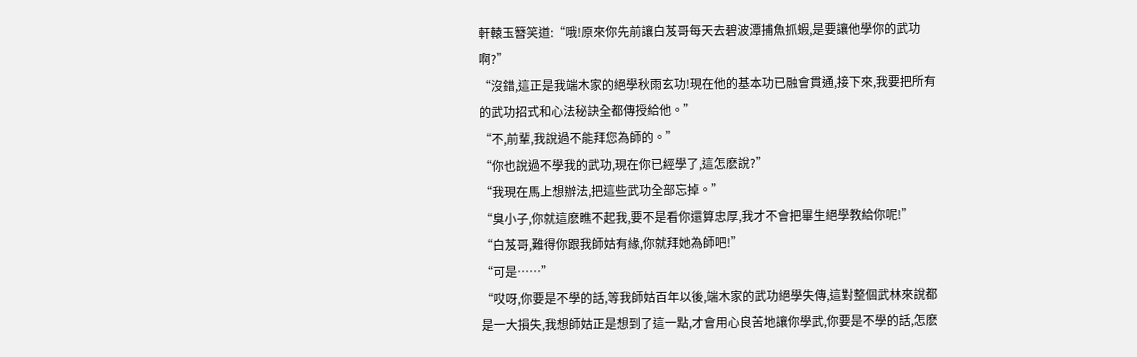軒轅玉簪笑道:“哦!原來你先前讓白芨哥每天去碧波潭捕魚抓蝦,是要讓他學你的武功啊?”
“沒錯,這正是我端木家的絕學秋雨玄功!現在他的基本功已融會貫通,接下來,我要把所有的武功招式和心法秘訣全都傳授給他。”
“不,前輩,我說過不能拜您為師的。”
“你也說過不學我的武功,現在你已經學了,這怎麽說?”
“我現在馬上想辦法,把這些武功全部忘掉。”
“臭小子,你就這麽瞧不起我,要不是看你還算忠厚,我才不會把畢生絕學教給你呢!”
“白芨哥,難得你跟我師姑有緣,你就拜她為師吧!”
“可是……”
“哎呀,你要是不學的話,等我師姑百年以後,端木家的武功絕學失傳,這對整個武林來說都是一大損失,我想師姑正是想到了這一點,才會用心良苦地讓你學武,你要是不學的話,怎麽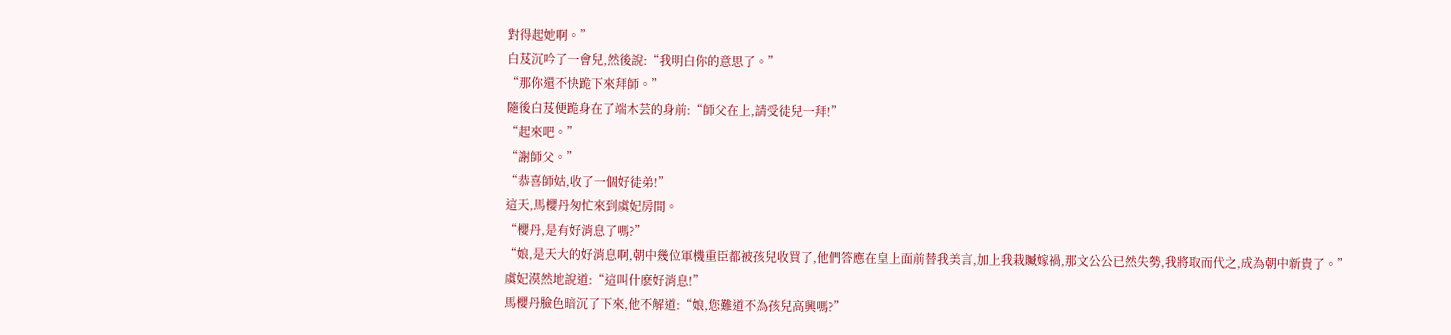對得起她啊。”
白芨沉吟了一會兒,然後說:“我明白你的意思了。”
“那你還不快跪下來拜師。”
隨後白芨便跪身在了端木芸的身前:“師父在上,請受徒兒一拜!”
“起來吧。”
“謝師父。”
“恭喜師姑,收了一個好徒弟!”
這天,馬櫻丹匆忙來到虞妃房間。
“櫻丹,是有好消息了嗎?”
“娘,是天大的好消息啊,朝中幾位軍機重臣都被孩兒收買了,他們答應在皇上面前替我美言,加上我栽贓嫁禍,那文公公已然失勢,我將取而代之,成為朝中新貴了。”
虞妃漠然地說道:“這叫什麽好消息!”
馬櫻丹臉色暗沉了下來,他不解道:“娘,您難道不為孩兒高興嗎?”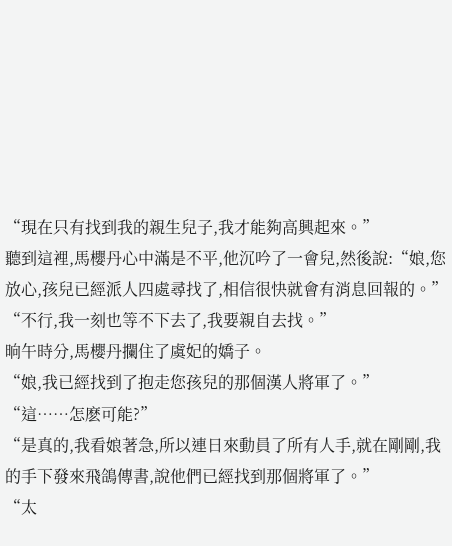“現在只有找到我的親生兒子,我才能夠高興起來。”
聽到這裡,馬櫻丹心中滿是不平,他沉吟了一會兒,然後說:“娘,您放心,孩兒已經派人四處尋找了,相信很快就會有消息回報的。”
“不行,我一刻也等不下去了,我要親自去找。”
晌午時分,馬櫻丹攔住了虞妃的嬌子。
“娘,我已經找到了抱走您孩兒的那個漢人將軍了。”
“這……怎麽可能?”
“是真的,我看娘著急,所以連日來動員了所有人手,就在剛剛,我的手下發來飛鴿傳書,說他們已經找到那個將軍了。”
“太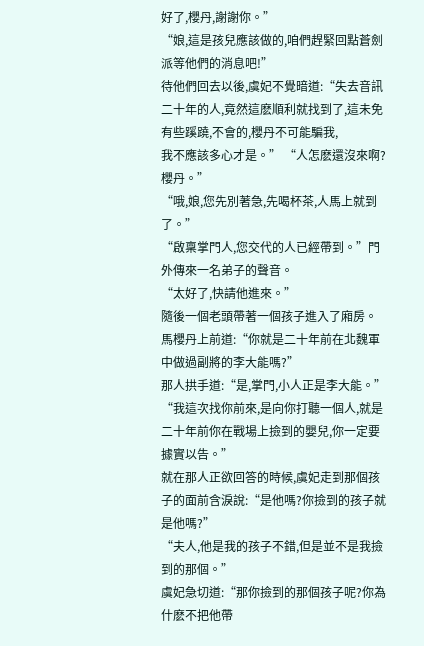好了,櫻丹,謝謝你。”
“娘,這是孩兒應該做的,咱們趕緊回點蒼劍派等他們的消息吧!”
待他們回去以後,虞妃不覺暗道:“失去音訊二十年的人,竟然這麽順利就找到了,這未免有些蹊蹺,不會的,櫻丹不可能騙我,
我不應該多心才是。” “人怎麽還沒來啊?櫻丹。”
“哦,娘,您先別著急,先喝杯茶,人馬上就到了。”
“啟稟掌門人,您交代的人已經帶到。”門外傳來一名弟子的聲音。
“太好了,快請他進來。”
隨後一個老頭帶著一個孩子進入了廂房。
馬櫻丹上前道:“你就是二十年前在北魏軍中做過副將的李大能嗎?”
那人拱手道:“是,掌門,小人正是李大能。”
“我這次找你前來,是向你打聽一個人,就是二十年前你在戰場上撿到的嬰兒,你一定要據實以告。”
就在那人正欲回答的時候,虞妃走到那個孩子的面前含淚說:“是他嗎?你撿到的孩子就是他嗎?”
“夫人,他是我的孩子不錯,但是並不是我撿到的那個。”
虞妃急切道:“那你撿到的那個孩子呢?你為什麽不把他帶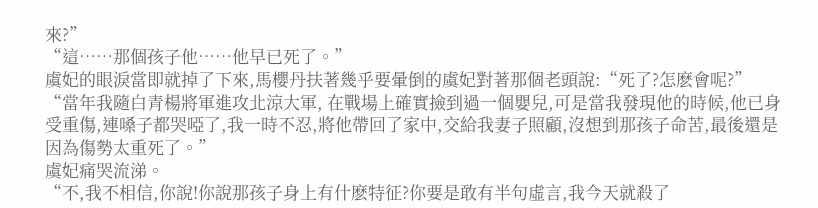來?”
“這……那個孩子他……他早已死了。”
虞妃的眼淚當即就掉了下來,馬櫻丹扶著幾乎要暈倒的虞妃對著那個老頭說:“死了?怎麽會呢?”
“當年我隨白青楊將軍進攻北涼大軍, 在戰場上確實撿到過一個嬰兒,可是當我發現他的時候,他已身受重傷,連嗓子都哭啞了,我一時不忍,將他帶回了家中,交給我妻子照顧,沒想到那孩子命苦,最後還是因為傷勢太重死了。”
虞妃痛哭流涕。
“不,我不相信,你說!你說那孩子身上有什麽特征?你要是敢有半句虛言,我今天就殺了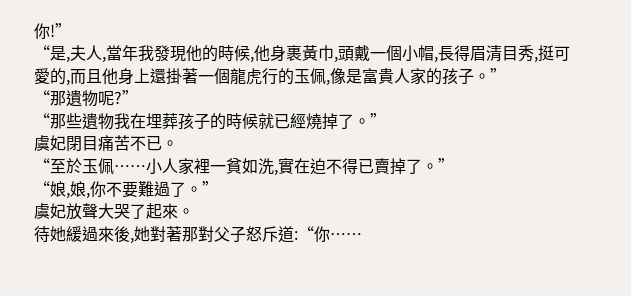你!”
“是,夫人,當年我發現他的時候,他身裹黃巾,頭戴一個小帽,長得眉清目秀,挺可愛的,而且他身上還掛著一個龍虎行的玉佩,像是富貴人家的孩子。”
“那遺物呢?”
“那些遺物我在埋葬孩子的時候就已經燒掉了。”
虞妃閉目痛苦不已。
“至於玉佩……小人家裡一貧如洗,實在迫不得已賣掉了。”
“娘,娘,你不要難過了。”
虞妃放聲大哭了起來。
待她緩過來後,她對著那對父子怒斥道:“你……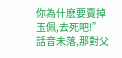你為什麽要賣掉玉佩,去死吧!”
話音未落,那對父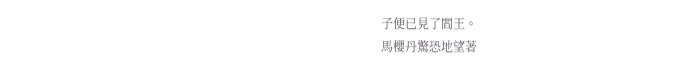子便已見了閻王。
馬櫻丹驚恐地望著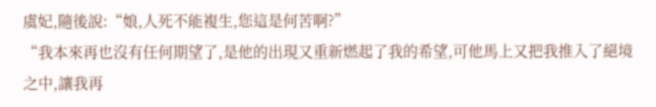虞妃,隨後說:“娘,人死不能複生,您這是何苦啊?”
“我本來再也沒有任何期望了,是他的出現又重新燃起了我的希望,可他馬上又把我推入了絕境之中,讓我再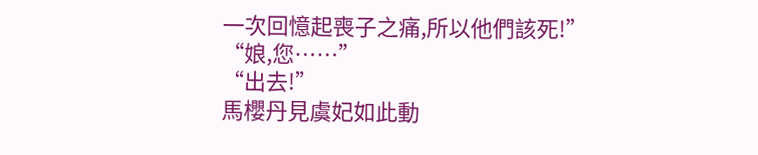一次回憶起喪子之痛,所以他們該死!”
“娘,您……”
“出去!”
馬櫻丹見虞妃如此動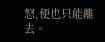怒,便也只能離去。